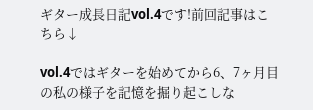ギター成長日記vol.4です!前回記事はこちら↓

vol.4ではギターを始めてから6、7ヶ月目の私の様子を記憶を掘り起こしな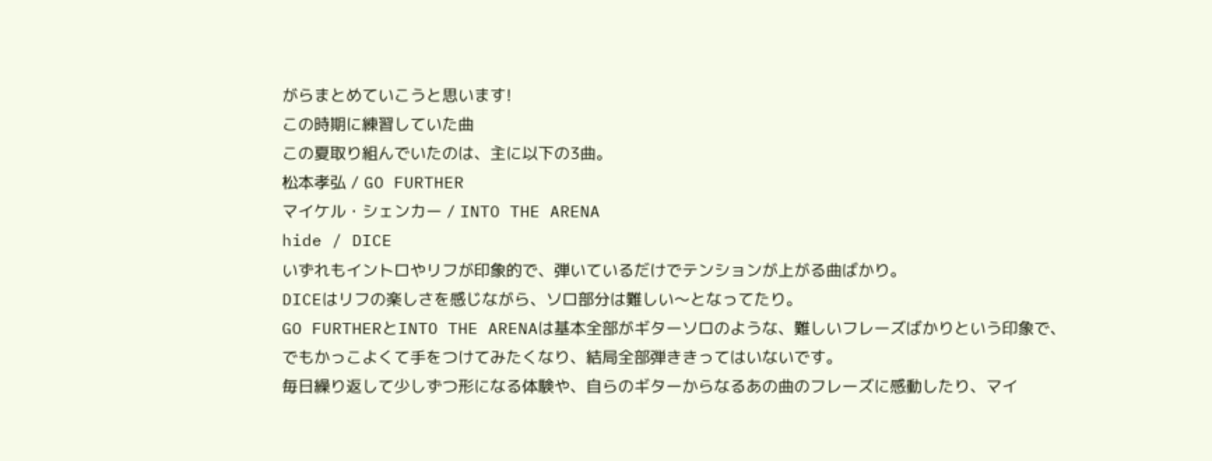がらまとめていこうと思います!
この時期に練習していた曲
この夏取り組んでいたのは、主に以下の3曲。
松本孝弘 / GO FURTHER
マイケル・シェンカー / INTO THE ARENA
hide / DICE
いずれもイントロやリフが印象的で、弾いているだけでテンションが上がる曲ばかり。
DICEはリフの楽しさを感じながら、ソロ部分は難しい〜となってたり。
GO FURTHERとINTO THE ARENAは基本全部がギターソロのような、難しいフレーズばかりという印象で、
でもかっこよくて手をつけてみたくなり、結局全部弾ききってはいないです。
毎日繰り返して少しずつ形になる体験や、自らのギターからなるあの曲のフレーズに感動したり、マイ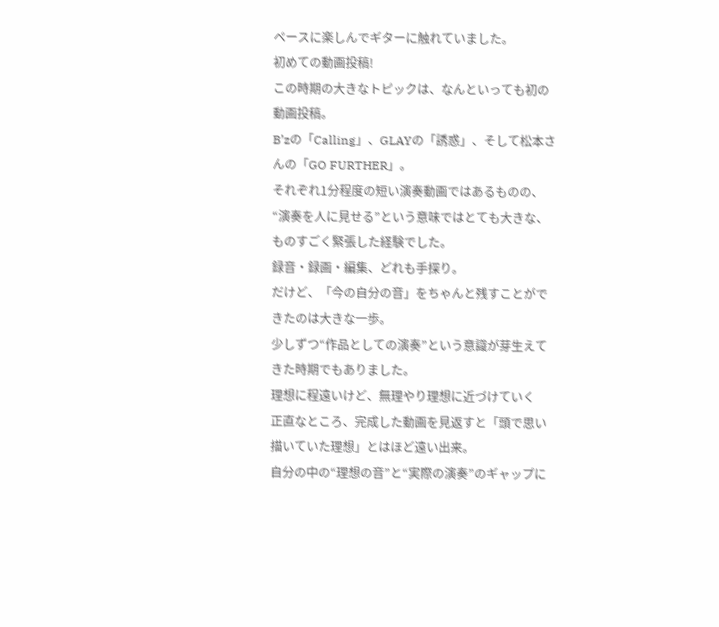ペースに楽しんでギターに触れていました。
初めての動画投稿!
この時期の大きなトピックは、なんといっても初の動画投稿。
B’zの「Calling」、GLAYの「誘惑」、そして松本さんの「GO FURTHER」。
それぞれ1分程度の短い演奏動画ではあるものの、
“演奏を人に見せる”という意味ではとても大きな、ものすごく緊張した経験でした。
録音・録画・編集、どれも手探り。
だけど、「今の自分の音」をちゃんと残すことができたのは大きな一歩。
少しずつ“作品としての演奏”という意識が芽生えてきた時期でもありました。
理想に程遠いけど、無理やり理想に近づけていく
正直なところ、完成した動画を見返すと「頭で思い描いていた理想」とはほど遠い出来。
自分の中の“理想の音”と“実際の演奏”のギャップに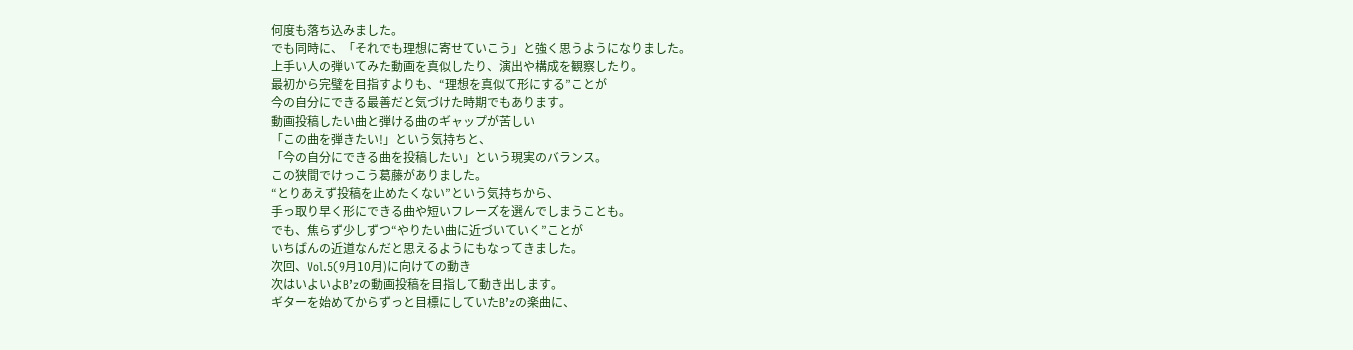何度も落ち込みました。
でも同時に、「それでも理想に寄せていこう」と強く思うようになりました。
上手い人の弾いてみた動画を真似したり、演出や構成を観察したり。
最初から完璧を目指すよりも、“理想を真似て形にする”ことが
今の自分にできる最善だと気づけた時期でもあります。
動画投稿したい曲と弾ける曲のギャップが苦しい
「この曲を弾きたい!」という気持ちと、
「今の自分にできる曲を投稿したい」という現実のバランス。
この狭間でけっこう葛藤がありました。
“とりあえず投稿を止めたくない”という気持ちから、
手っ取り早く形にできる曲や短いフレーズを選んでしまうことも。
でも、焦らず少しずつ“やりたい曲に近づいていく”ことが
いちばんの近道なんだと思えるようにもなってきました。
次回、Vol.5(9月10月)に向けての動き
次はいよいよB’zの動画投稿を目指して動き出します。
ギターを始めてからずっと目標にしていたB’zの楽曲に、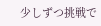少しずつ挑戦で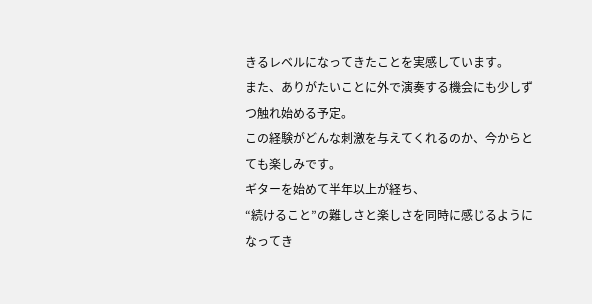きるレベルになってきたことを実感しています。
また、ありがたいことに外で演奏する機会にも少しずつ触れ始める予定。
この経験がどんな刺激を与えてくれるのか、今からとても楽しみです。
ギターを始めて半年以上が経ち、
“続けること”の難しさと楽しさを同時に感じるようになってき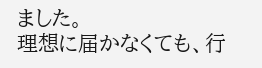ました。
理想に届かなくても、行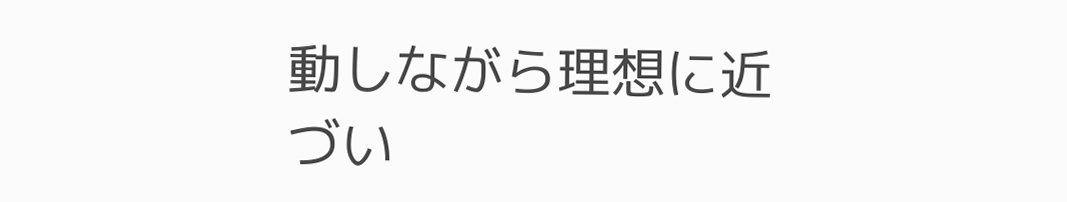動しながら理想に近づい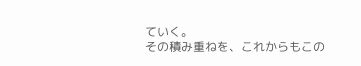ていく。
その積み重ねを、これからもこの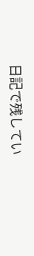日記で残してい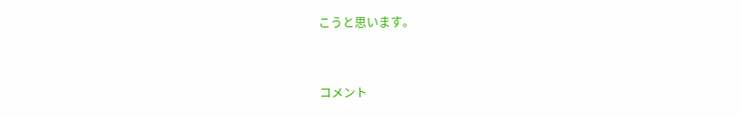こうと思います。


コメント